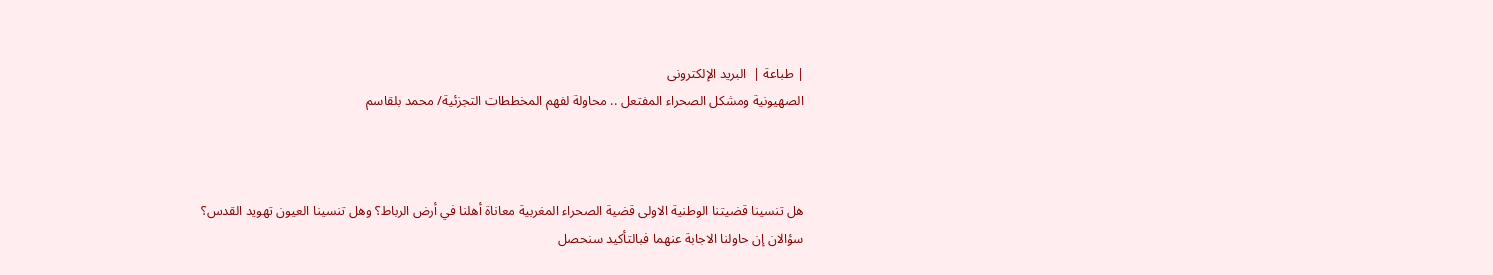| طباعة |  البريد الإلكترونى
الصهيونية ومشكل الصحراء المفتعل .. محاولة لفهم المخططات التجزئية/ محمد بلقاسم



هل تنسينا قضيتنا الوطنية الاولى قضية الصحراء المغربية معاناة أهلنا في أرض الرباط؟ وهل تنسينا العيون تهويد القدس؟
سؤالان إن حاولنا الاجابة عنهما فبالتأكيد سنحصل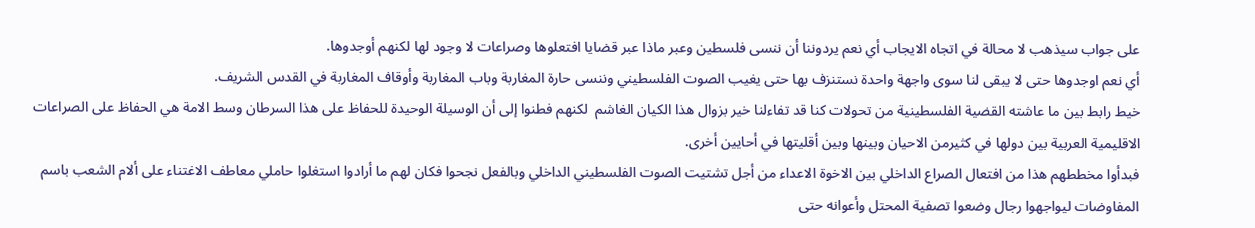على جواب سيذهب لا محالة في اتجاه الايجاب أي نعم يردوننا أن ننسى فلسطين وعبر ماذا عبر قضايا افتعلوها وصراعات لا وجود لها لكنهم أوجدوها.
أي نعم اوجدوها حتى لا يبقى لنا سوى واجهة واحدة نستنزف بها حتى يغيب الصوت الفلسطيني وننسى حارة المغاربة وباب المغاربة وأوقاف المغاربة في القدس الشريف.
خيط رابط بين ما عاشته القضية الفلسطينية من تحولات كنا قد تفاءلنا خير بزوال هذا الكيان الغاشم  لكنهم فطنوا إلى أن الوسيلة الوحيدة للحفاظ على هذا السرطان وسط الامة هي الحفاظ على الصراعات الاقليمية العربية بين دولها في كثيرمن الاحيان وبينها وبين أقليتها في أحايين أخرى.
فبدأوا مخططهم هذا من افتعال الصراع الداخلي بين الاخوة الاعداء من أجل تشتيت الصوت الفلسطيني الداخلي وبالفعل نجحوا فكان لهم ما أرادوا استغلوا حاملي معاطف الاغتناء على ألام الشعب باسم المفاوضات ليواجهوا رجال وضعوا تصفية المحتل وأعوانه حتى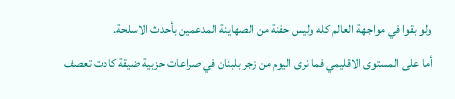ولو بقوا في مواجهة العالم كله وليس حفنة من الصهاينة المدعمين بأحدث الاسلحة.
أما على المستوى الاقليمي فما نرى اليوم من زجر بلبنان في صراعات حزبية ضيقة كادت تعصف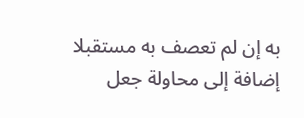به إن لم تعصف به مستقبلا  إضافة إلى محاولة جعل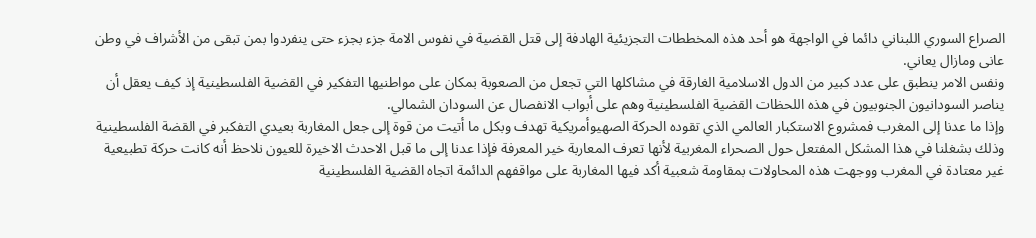الصراع السوري اللبناني دائما في الواجهة هو أحد هذه المخططات التجزيئية الهادفة إلى قتل القضية في نفوس الامة جزء بجزء حتى ينفردوا بمن تبقى من الأشراف في وطن عانى ومازال يعاني.
ونفس الامر ينطبق على عدد كبير من الدول الاسلامية الغارقة في مشاكلها التي تجعل من الصعوبة بمكان على مواطنيها التفكير في القضية الفلسطينية إذ كيف يعقل أن يناصر السودانيون الجنوبيون في هذه اللحظات القضية الفلسطينية وهم على أبواب الانفصال عن السودان الشمالي.
وإذا ما عدنا إلى المغرب فمشروع الاستكبار العالمي الذي تقوده الحركة الصهيوأمريكية تهدف وبكل ما أتيت من قوة إلى جعل المغاربة بعيدي التفكبر في القضة الفلسطينية وذلك بشغلنا في هذا المشكل المفتعل حول الصحراء المغربية لأنها تعرف المعاربة خير المعرفة فإذا عدنا إلى ما قبل الاحدث الاخيرة للعيون نلاحظ أنه كانت حركة تطبيعية غير معتادة في المغرب ووجهت هذه المحاولات بمقاومة شعبية أكد فيها المغاربة على مواقفهم الدائمة اتجاه القضية الفلسطينية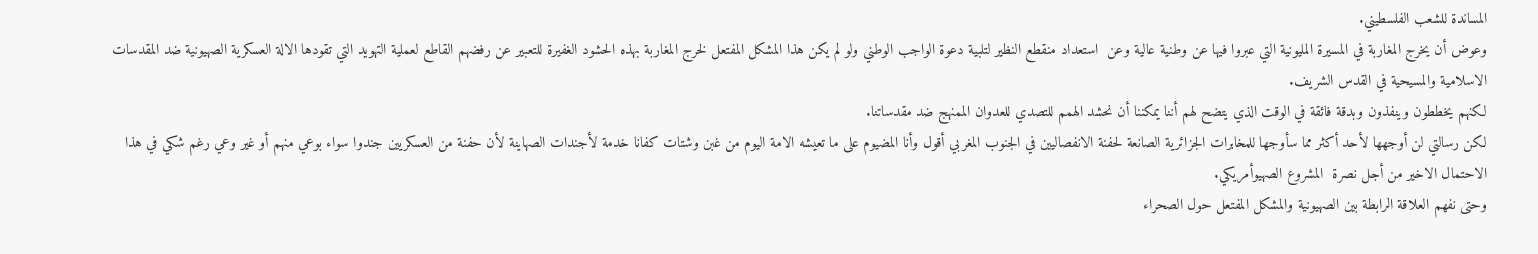المساندة للشعب الفلسطيني.
وعوض أن يخرج المغاربة في المسيرة المليونية التي عبروا فيها عن وطنية عالية وعن  استعداد منقطع النظير لتلبية دعوة الواجب الوطني ولو لم يكن هذا المشكل المفتعل لخرج المغاربة بهذه الحشود الغفيرة للتعبير عن رفضهم القاطع لعملية التهويد التي تقودها الالة العسكرية الصهيونية ضد المقدسات الاسلامية والمسيحية في القدس الشريف.
لكنهم يخططون وينفذون وبدقة فائقة في الوقت الذي يتضح لهم أننا يمكننا أن نحشد الهمم للتصدي للعدوان الممنهج ضد مقدساتنا.
لكن رسالتي لن أوجهها لأحد أكثر مما سأوجها للمخابرات الجزائرية الصانعة لحفنة الانفصاليين في الجنوب المغربي أقول وأنا المضيوم على ما تعيشه الامة اليوم من غبن وشتات كفانا خدمة لأجندات الصهاينة لأن حفنة من العسكريين جندوا سواء بوعي منهم أو غير وعي رغم شكي في هذا الاحتمال الاخير من أجل نصرة  المشروع الصهيوأمريكي.
وحتى نفهم العلاقة الرابطة بين الصهيونية والمشكل المفتعل حول الصحراء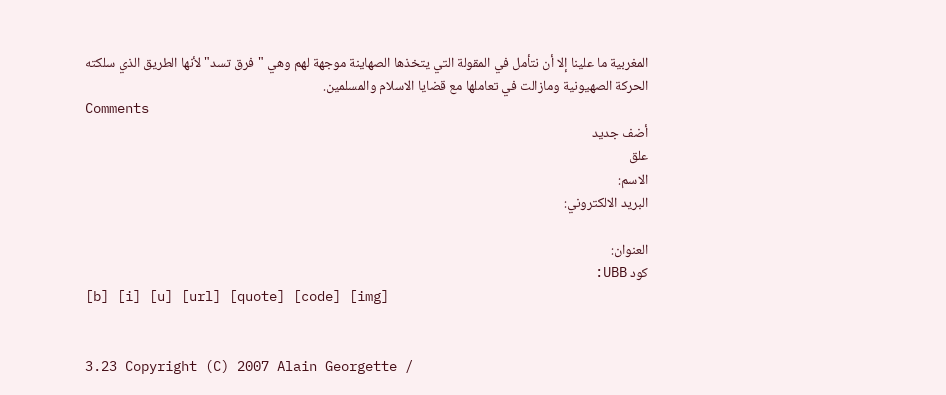المغربية ما علينا إلا أن نتأمل في المقولة التي يتخذها الصهاينة موجهة لهم وهي "فرق تسد" لأنها الطريق الذي سلكته الحركة الصهيونية ومازالت في تعاملها مع قضايا الاسلام والمسلمين.
Comments
أضف جديد
علق
الاسم:
البريد الالكتروني:

العنوان:
كود UBB:
[b] [i] [u] [url] [quote] [code] [img]


3.23 Copyright (C) 2007 Alain Georgette /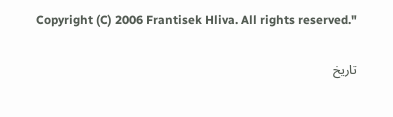Copyright (C) 2006 Frantisek Hliva. All rights reserved."

تاريخ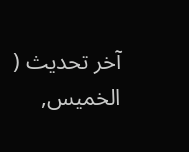آخر تحديث ( الخميس,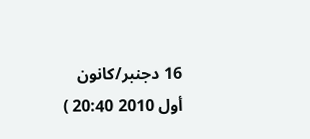16 دجنبر/كانون أول 2010 20:40 )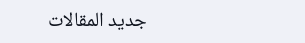جديد المقالات